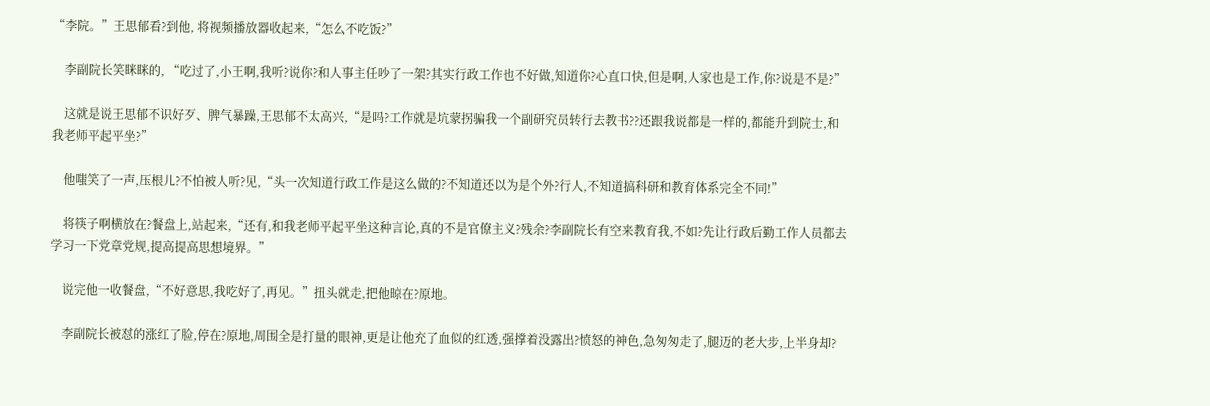“李院。”王思郁看?到他, 将视频播放器收起来,“怎么不吃饭?”

    李副院长笑眯眯的, “吃过了,小王啊,我听?说你?和人事主任吵了一架?其实行政工作也不好做,知道你?心直口快,但是啊,人家也是工作,你?说是不是?”

    这就是说王思郁不识好歹、脾气暴躁,王思郁不太高兴,“是吗?工作就是坑蒙拐骗我一个副研究员转行去教书??还跟我说都是一样的,都能升到院士,和我老师平起平坐?”

    他嗤笑了一声,压根儿?不怕被人听?见,“头一次知道行政工作是这么做的?不知道还以为是个外?行人,不知道搞科研和教育体系完全不同!”

    将筷子啊横放在?餐盘上,站起来,“还有,和我老师平起平坐这种言论,真的不是官僚主义?残余?李副院长有空来教育我,不如?先让行政后勤工作人员都去学习一下党章党规,提高提高思想境界。”

    说完他一收餐盘,“不好意思,我吃好了,再见。”扭头就走,把他晾在?原地。

    李副院长被怼的涨红了脸,停在?原地,周围全是打量的眼神,更是让他充了血似的红透,强撑着没露出?愤怒的神色,急匆匆走了,腿迈的老大步,上半身却?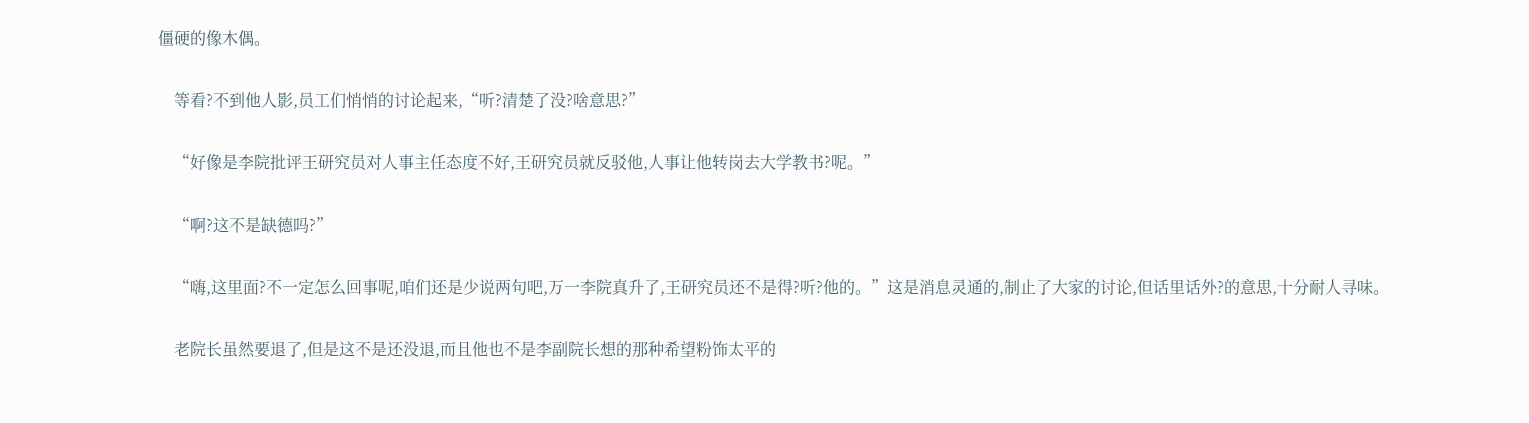僵硬的像木偶。

    等看?不到他人影,员工们悄悄的讨论起来,“听?清楚了没?啥意思?”

    “好像是李院批评王研究员对人事主任态度不好,王研究员就反驳他,人事让他转岗去大学教书?呢。”

    “啊?这不是缺德吗?”

    “嗨,这里面?不一定怎么回事呢,咱们还是少说两句吧,万一李院真升了,王研究员还不是得?听?他的。”这是消息灵通的,制止了大家的讨论,但话里话外?的意思,十分耐人寻味。

    老院长虽然要退了,但是这不是还没退,而且他也不是李副院长想的那种希望粉饰太平的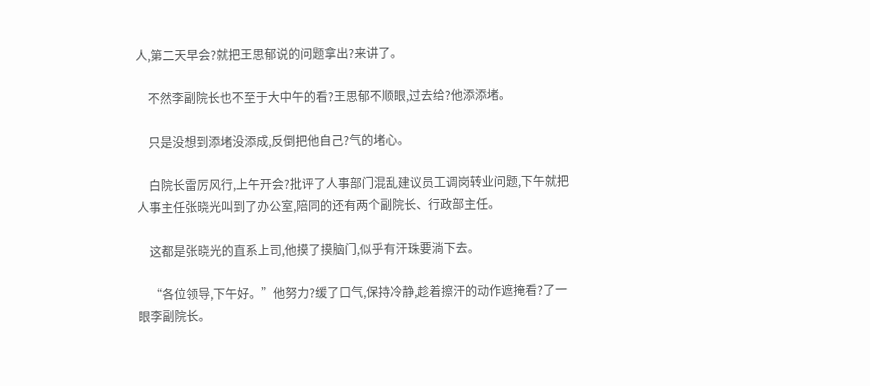人,第二天早会?就把王思郁说的问题拿出?来讲了。

    不然李副院长也不至于大中午的看?王思郁不顺眼,过去给?他添添堵。

    只是没想到添堵没添成,反倒把他自己?气的堵心。

    白院长雷厉风行,上午开会?批评了人事部门混乱建议员工调岗转业问题,下午就把人事主任张晓光叫到了办公室,陪同的还有两个副院长、行政部主任。

    这都是张晓光的直系上司,他摸了摸脑门,似乎有汗珠要淌下去。

    “各位领导,下午好。”他努力?缓了口气,保持冷静,趁着擦汗的动作遮掩看?了一眼李副院长。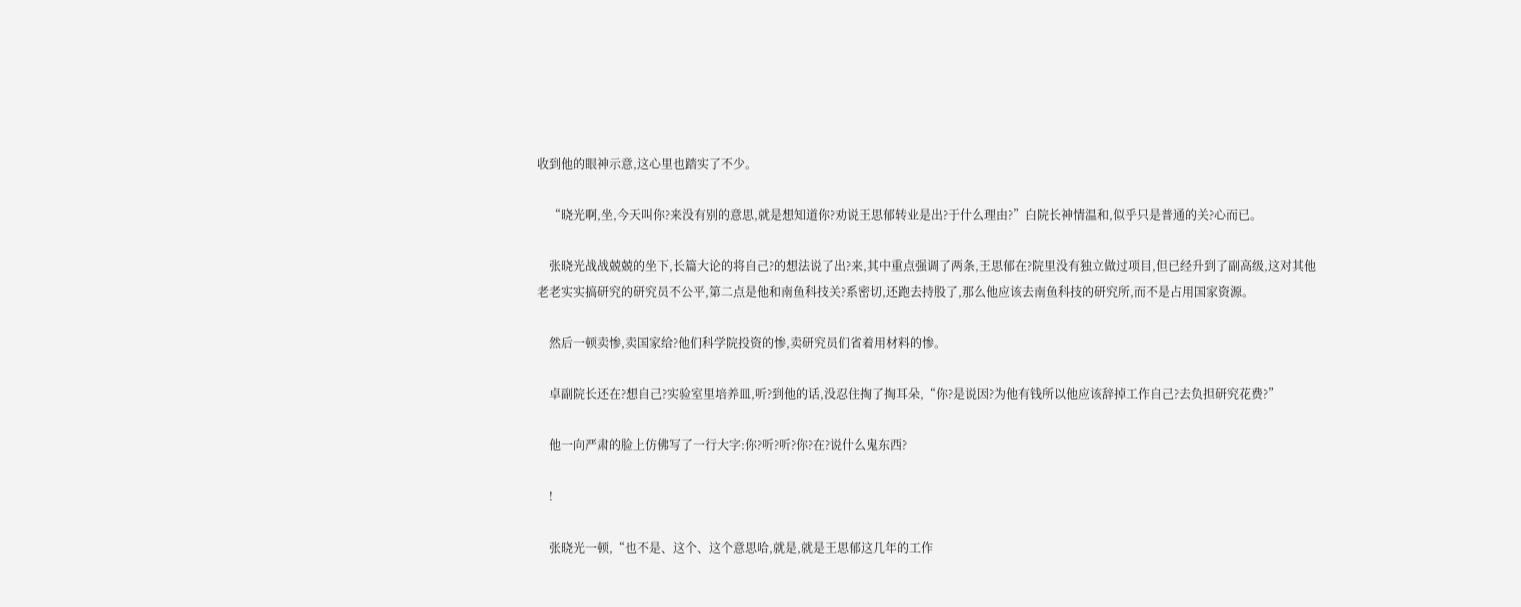收到他的眼神示意,这心里也踏实了不少。

    “晓光啊,坐,今天叫你?来没有别的意思,就是想知道你?劝说王思郁转业是出?于什么理由?”白院长神情温和,似乎只是普通的关?心而已。

    张晓光战战兢兢的坐下,长篇大论的将自己?的想法说了出?来,其中重点强调了两条,王思郁在?院里没有独立做过项目,但已经升到了副高级,这对其他老老实实搞研究的研究员不公平,第二点是他和南鱼科技关?系密切,还跑去持股了,那么他应该去南鱼科技的研究所,而不是占用国家资源。

    然后一顿卖惨,卖国家给?他们科学院投资的惨,卖研究员们省着用材料的惨。

    卓副院长还在?想自己?实验室里培养皿,听?到他的话,没忍住掏了掏耳朵,“你?是说因?为他有钱所以他应该辞掉工作自己?去负担研究花费?”

    他一向严肃的脸上仿佛写了一行大字:你?听?听?你?在?说什么鬼东西?

    !

    张晓光一顿,“也不是、这个、这个意思哈,就是,就是王思郁这几年的工作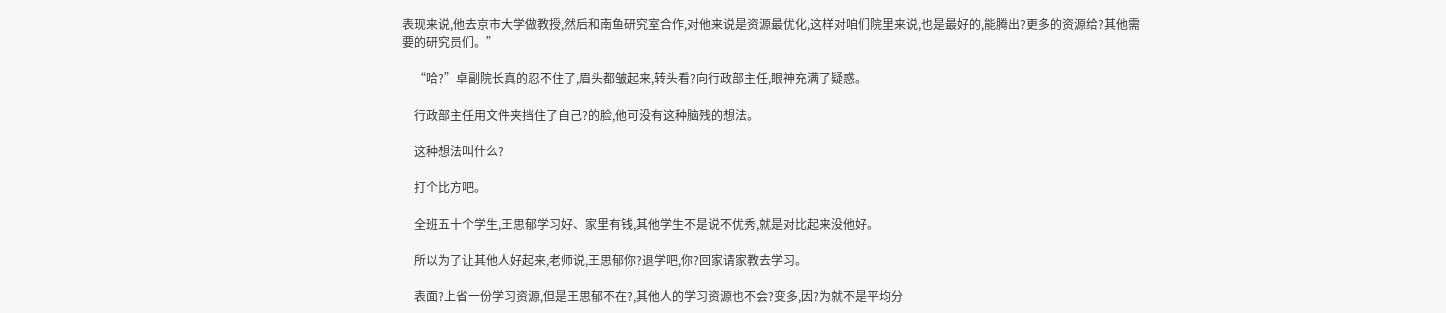表现来说,他去京市大学做教授,然后和南鱼研究室合作,对他来说是资源最优化,这样对咱们院里来说,也是最好的,能腾出?更多的资源给?其他需要的研究员们。”

    “哈?”卓副院长真的忍不住了,眉头都皱起来,转头看?向行政部主任,眼神充满了疑惑。

    行政部主任用文件夹挡住了自己?的脸,他可没有这种脑残的想法。

    这种想法叫什么?

    打个比方吧。

    全班五十个学生,王思郁学习好、家里有钱,其他学生不是说不优秀,就是对比起来没他好。

    所以为了让其他人好起来,老师说,王思郁你?退学吧,你?回家请家教去学习。

    表面?上省一份学习资源,但是王思郁不在?,其他人的学习资源也不会?变多,因?为就不是平均分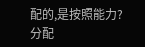配的,是按照能力?分配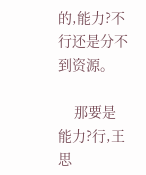的,能力?不行还是分不到资源。

    那要是能力?行,王思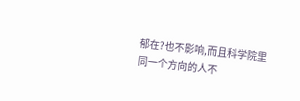郁在?也不影响,而且科学院里同一个方向的人不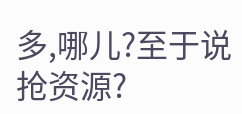多,哪儿?至于说抢资源?